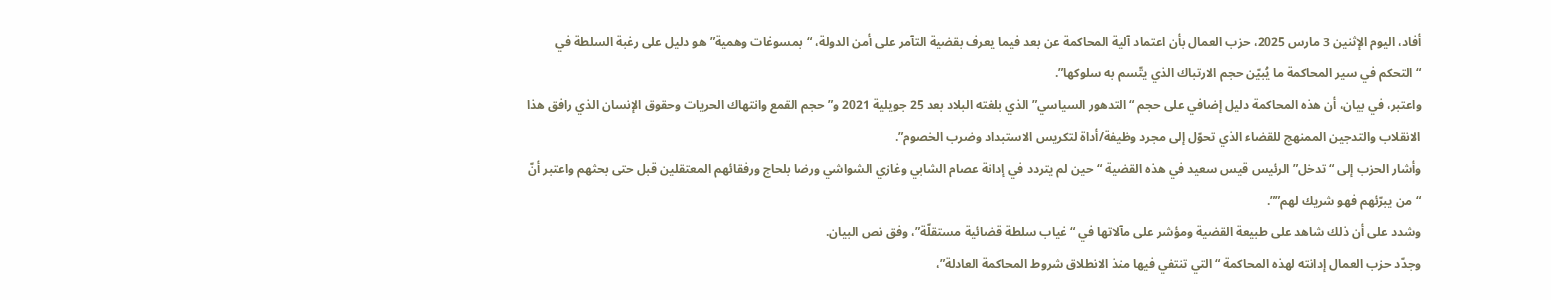أفاد، اليوم الإثنين 3 مارس 2025، حزب العمال بأن اعتماد آلية المحاكمة عن بعد فيما يعرف بقضية التآمر على أمن الدولة، “بمسوغات وهمية” هو دليل على رغبة السلطة في “التحكم في سير المحاكمة ما يُبيّن حجم الارتباك الذي يتّسم به سلوكها”.
واعتبر، في بيان، أن هذه المحاكمة دليل إضافي على حجم “التدهور السياسي” الذي بلغته البلاد بعد 25 جويلية 2021 و”حجم القمع وانتهاك الحريات وحقوق الإنسان الذي رافق هذا الانقلاب والتدجين الممنهج للقضاء الذي تحوّل إلى مجرد وظيفة/أداة لتكريس الاستبداد وضرب الخصوم”.
وأشار الحزب إلى “تدخل” الرئيس قيس سعيد في هذه القضية “حين لم يتردد في إدانة عصام الشابي وغازي الشواشي ورضا بلحاج ورفقائهم المعتقلين قبل حتى بحثهم واعتبر أنّ “من يبرّئهم فهو شريك لهم””.
وشدد على أن ذلك شاهد على طبيعة القضية ومؤشر على مآلاتها في “غياب سلطة قضائية مستقلّة”، وفق نص البيان.
وجدّد حزب العمال إدانته لهذه المحاكمة “التي تنتفي فيها منذ الانطلاق شروط المحاكمة العادلة”،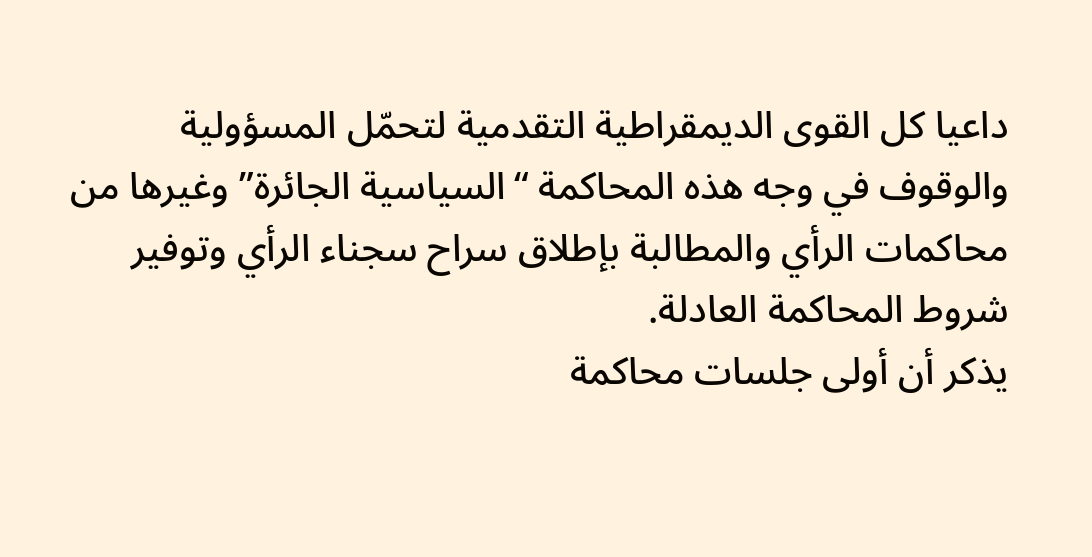داعيا كل القوى الديمقراطية التقدمية لتحمّل المسؤولية والوقوف في وجه هذه المحاكمة “السياسية الجائرة” وغيرها من محاكمات الرأي والمطالبة بإطلاق سراح سجناء الرأي وتوفير شروط المحاكمة العادلة.
يذكر أن أولى جلسات محاكمة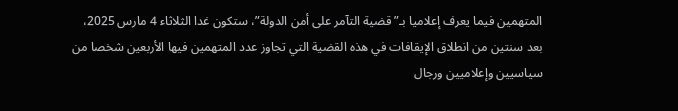المتهمين فيما يعرف إعلاميا بـ”قضية التآمر على أمن الدولة”، ستكون غدا الثلاثاء 4 مارس 2025، بعد سنتين من انطلاق الإيقافات في هذه القضية التي تجاوز عدد المتهمين فيها الأربعين شخصا من سياسيين وإعلاميين ورجال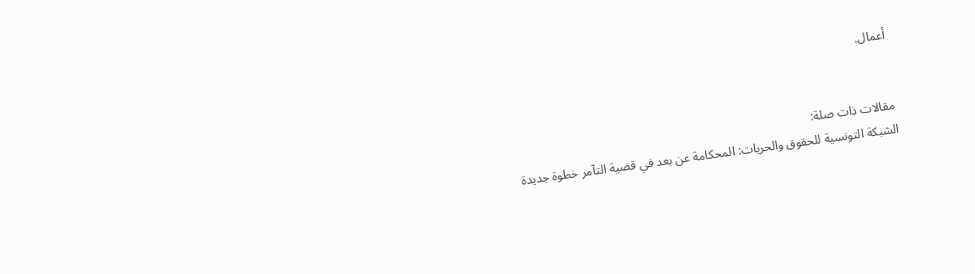أعمال.


مقالات ذات صلة:
الشبكة التونسية للحقوق والحريات: المحكامة عن بعد في قضية التآمر خطوة جديدة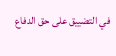في التضييق على حق الدفاع